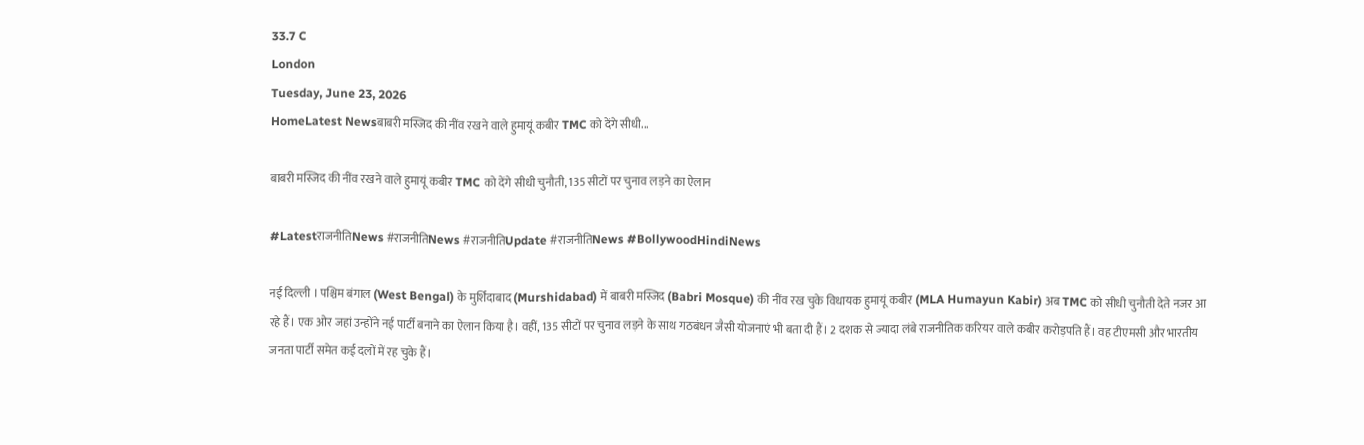33.7 C
London
Tuesday, June 23, 2026
HomeLatest Newsबाबरी मस्जिद की नींव रखने वाले हुमायूं कबीर TMC को देंगे सीधी...

बाबरी मस्जिद की नींव रखने वाले हुमायूं कबीर TMC को देंगे सीधी चुनौती, 135 सीटों पर चुनाव लड़ने का ऐलान

#LatestराजनीतिNews #राजनीतिNews #राजनीतिUpdate #राजनीतिNews #BollywoodHindiNews

नई दिल्‍ली । पश्चिम बंगाल (West Bengal) के मुर्शिदाबाद (Murshidabad) में बाबरी मस्जिद (Babri Mosque) की नींव रख चुके विधायक हुमायूं कबीर (MLA Humayun Kabir) अब TMC को सीधी चुनौती देते नजर आ रहे हैं। एक ओर जहां उन्होंने नई पार्टी बनाने का ऐलान किया है। वहीं, 135 सीटों पर चुनाव लड़ने के साथ गठबंधन जैसी योजनाएं भी बता दी हैं। 2 दशक से ज्यादा लंबे राजनीतिक करियर वाले कबीर करोड़पति हैं। वह टीएमसी और भारतीय जनता पार्टी समेत कई दलों में रह चुके हैं।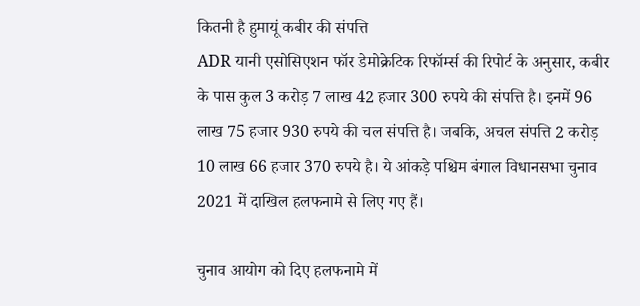कितनी है हुमायूं कबीर की संपत्ति
ADR यानी एसोसिएशन फॉर डेमोक्रेटिक रिफॉर्म्स की रिपोर्ट के अनुसार, कबीर के पास कुल 3 करोड़ 7 लाख 42 हजार 300 रुपये की संपत्ति है। इनमें 96 लाख 75 हजार 930 रुपये की चल संपत्ति है। जबकि, अचल संपत्ति 2 करोड़ 10 लाख 66 हजार 370 रुपये है। ये आंकड़े पश्चिम बंगाल विधानसभा चुनाव 2021 में दाखिल हलफनामे से लिए गए हैं।

चुनाव आयोग को दिए हलफनामे में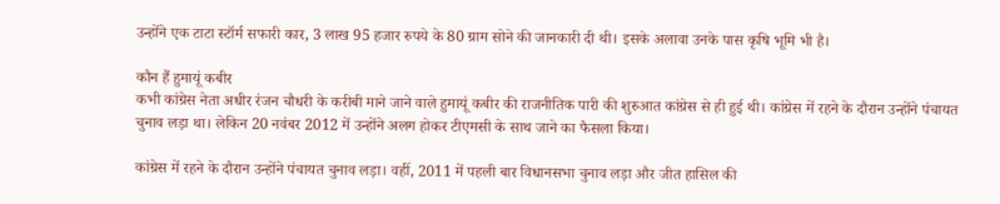उन्होंने एक टाटा स्टॉर्म सफारी कार, 3 लाख 95 हजार रुपये के 80 ग्राम सोने की जानकारी दी थी। इसके अलावा उनके पास कृषि भूमि भी है।

कौन हैं हुमायूं कबीर
कभी कांग्रेस नेता अधीर रंजन चौधरी के करीबी माने जाने वाले हुमायूं कबीर की राजनीतिक पारी की शुरुआत कांग्रेस से ही हुई थी। कांग्रेस में रहने के दौरान उन्होंने पंचायत चुनाव लड़ा था। लेकिन 20 नवंबर 2012 में उन्होंने अलग होकर टीएमसी के साथ जाने का फैसला किया।

कांग्रेस में रहने के दौरान उन्होंने पंचायत चुनाव लड़ा। वहीं, 2011 में पहली बार विधानसभा चुनाव लड़ा और जीत हासिल की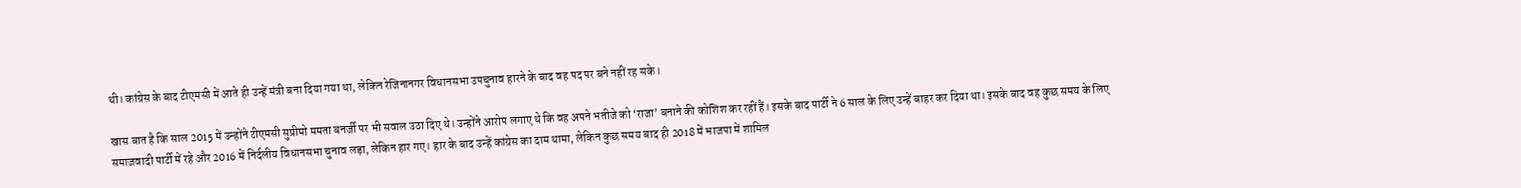थी। कांग्रेस के बाद टीएमसी में आते ही उन्हें मंत्री बना दिया गया था, लेकिन रेजिनानगर विधानसभा उपचुनाव हारने के बाद वह पद पर बने नहीं रह सके।

खास बात है कि साल 2015 में उन्होंने टीएमसी सुप्रीमो ममता बनर्जी पर भी सवाल उठा दिए थे। उन्होंने आरोप लगाए थे कि वह अपने भतीजे को ‘राजा’ बनाने की कोशिश कर रहीं हैं। इसके बाद पार्टी ने 6 साल के लिए उन्हें बाहर कर दिया था। इसके बाद वह कुछ समय के लिए समाजवादी पार्टी में रहे और 2016 में निर्दलीय विधानसभा चुनाव लड़ा, लेकिन हार गए। हार के बाद उन्हें कांग्रेस का दाम थामा, लेकिन कुछ समय बाद ही 2018 में भाजपा में शामिल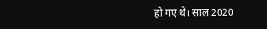हो गए थे। साल 2020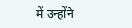में उन्होंने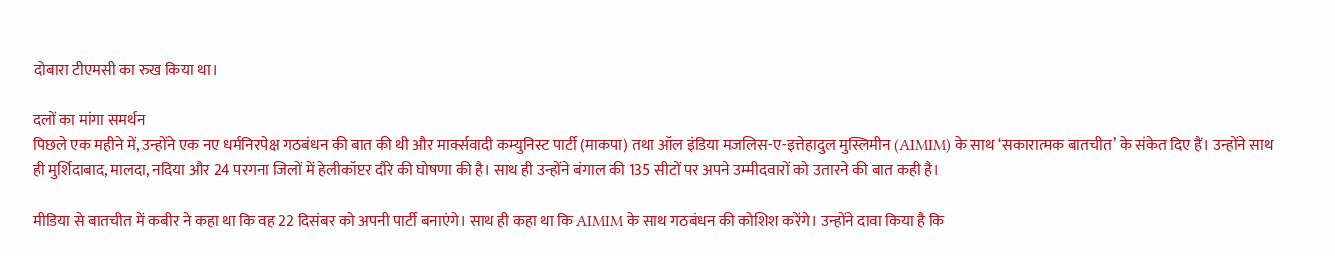दोबारा टीएमसी का रुख किया था।

दलों का मांगा समर्थन
पिछले एक महीने में, उन्होंने एक नए धर्मनिरपेक्ष गठबंधन की बात की थी और मार्क्सवादी कम्युनिस्ट पार्टी (माकपा) तथा ऑल इंडिया मजलिस-ए-इत्तेहादुल मुस्लिमीन (AIMIM) के साथ ‘सकारात्मक बातचीत’ के संकेत दिए हैं। उन्होंने साथ ही मुर्शिदाबाद, मालदा, नदिया और 24 परगना जिलों में हेलीकॉप्टर दौरे की घोषणा की है। साथ ही उन्होंने बंगाल की 135 सीटों पर अपने उम्मीदवारों को उतारने की बात कही है।

मीडिया से बातचीत में कबीर ने कहा था कि वह 22 दिसंबर को अपनी पार्टी बनाएंगे। साथ ही कहा था कि AIMIM के साथ गठबंधन की कोशिश करेंगे। उन्होंने दावा किया है कि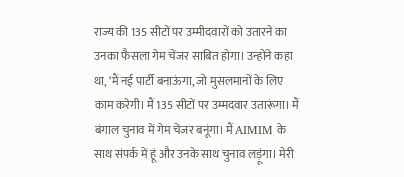राज्य की 135 सीटों पर उम्मीदवारों को उतारने का उनका फैसला गेम चेंजर साबित होगा। उन्होंने कहा था, ‘मैं नई पार्टी बनाऊंगा, जो मुसलमानों के लिए काम करेगी। मैं 135 सीटों पर उम्मदवार उतारूंगा। मैं बंगाल चुनाव में गेम चेंजर बनूंगा। मैं AIMIM के साथ संपर्क में हूं और उनके साथ चुनाव लड़ूंगा। मेरी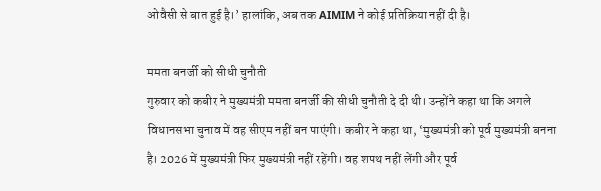ओवैसी से बात हुई है।’ हालांकि, अब तक AIMIM ने कोई प्रतिक्रिया नहीं दी है।

ममता बनर्जी को सीधी चुनौती
गुरुवार को कबीर ने मुख्यमंत्री ममता बनर्जी की सीधी चुनौती दे दी थी। उन्होंने कहा था कि अगले विधानसभा चुनाव में वह सीएम नहीं बन पाएंगी। कबीर ने कहा था, ‘मुख्यमंत्री को पूर्व मुख्यमंत्री बनना है। 2026 में मुख्यमंत्री फिर मुख्यमंत्री नहीं रहेंगी। वह शपथ नहीं लेंगी और पूर्व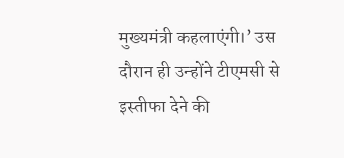मुख्यमंत्री कहलाएंगी।’ उस दौरान ही उन्होंने टीएमसी से इस्तीफा देने की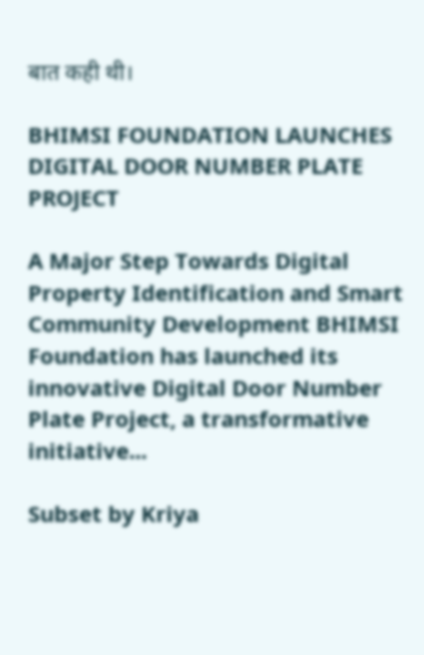बात कही थी।

BHIMSI FOUNDATION LAUNCHES DIGITAL DOOR NUMBER PLATE PROJECT

A Major Step Towards Digital Property Identification and Smart Community Development BHIMSI Foundation has launched its innovative Digital Door Number Plate Project, a transformative initiative...

Subset by Kriya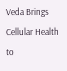Veda Brings Cellular Health to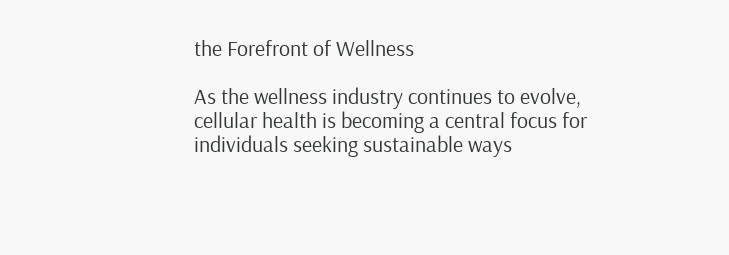the Forefront of Wellness

As the wellness industry continues to evolve, cellular health is becoming a central focus for individuals seeking sustainable ways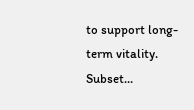to support long-term vitality. Subset...